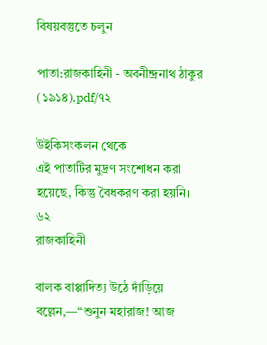বিষয়বস্তুতে চলুন

পাতা:রাজকাহিনী - অবনীন্দ্রনাথ ঠাকুর (১৯১৪).pdf/৭২

উইকিসংকলন থেকে
এই পাতাটির মুদ্রণ সংশোধন করা হয়েছে, কিন্তু বৈধকরণ করা হয়নি।
৬২
রাজকাহিনী

বালক বাপ্পাদিত্য উঠে দাঁড়িয়ে বল্লেন,—“শুনুন মহারাজ! আজ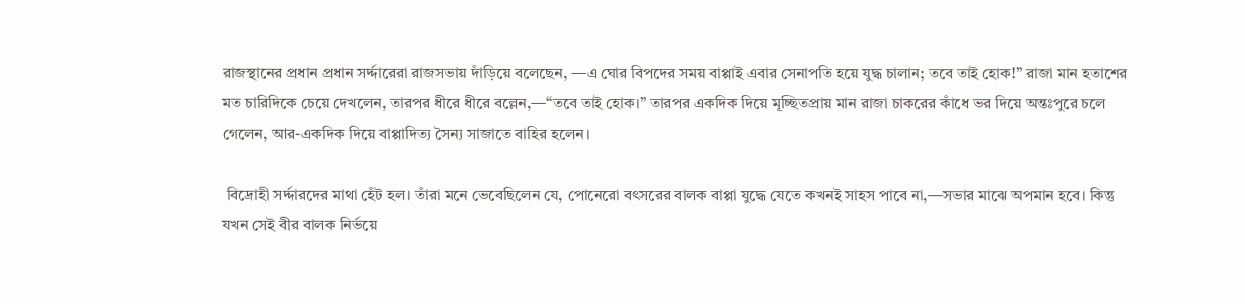রাজস্থানের প্রধান প্রধান সর্দ্দারেরা রাজসভায় দাঁড়িয়ে বলেছেন, —এ ঘোর বিপদের সময় বাপ্পাই এবার সেনাপতি হয়ে যুদ্ধ চালান; তবে তাই হোক!” রাজা মান হতাশের মত চারিদিকে চেয়ে দেখলেন, তারপর ধীরে ধীরে বল্লেন,—“তবে তাই হোক।” তারপর একদিক দিয়ে মূচ্ছিতপ্রায় মান রাজা চাকরের কাঁধে ভর দিয়ে অন্তঃপুরে চলে গেলেন, আর-একদিক দিয়ে বাপ্পাদিত্য সৈন্য সাজাতে বাহির হলেন।

 বিদ্রোহী সর্দ্দারদের মাথা হেঁট হল। তাঁরা মনে ভেবেছিলেন যে, পোনেরো বৎসরের বালক বাপ্পা যুদ্ধে যেতে কখনই সাহস পাবে না,—সভার মাঝে অপমান হবে। কিন্তু যখন সেই বীর বালক নির্ভয়ে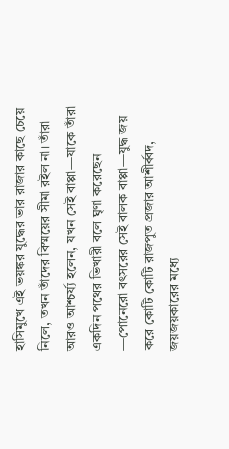হাসিমুখে এই ভয়ঙ্কর যুদ্ধের ভার রাজার কাছে চেয়ে নিলে, তখন তাঁদের বিস্ময়ের সীমা রইল না। তাঁরা আরও আশ্চর্য্য হলেন, যখন সেই বাপ্পা—যাকে তাঁরা একদিন পথের ভিখারী বলে ঘৃণা করেছেন —পোনেরো বৎসরের সেই বালক বাপ্পা—যুদ্ধ জয় করে কোটি কোটি রাজপুত প্রজার আশীর্ব্বদ, জয়জয়কারের মধ্যে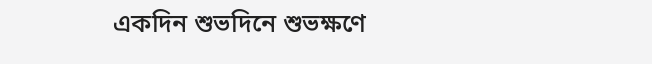একদিন শুভদিনে শুভক্ষণে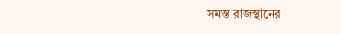সমস্ত রাজস্থানের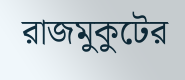রাজমুকুটের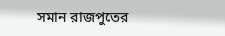সমান রাজপুতের